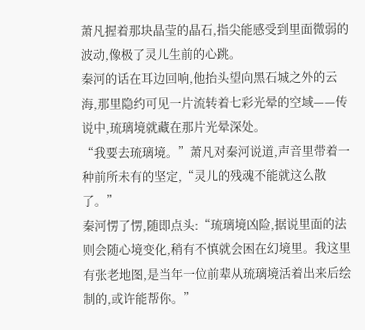萧凡握着那块晶莹的晶石,指尖能感受到里面微弱的波动,像极了灵儿生前的心跳。
秦河的话在耳边回响,他抬头望向黑石城之外的云海,那里隐约可见一片流转着七彩光晕的空域——传说中,琉璃境就藏在那片光晕深处。
“我要去琉璃境。”萧凡对秦河说道,声音里带着一种前所未有的坚定,“灵儿的残魂不能就这么散了。”
秦河愣了愣,随即点头:“琉璃境凶险,据说里面的法则会随心境变化,稍有不慎就会困在幻境里。我这里有张老地图,是当年一位前辈从琉璃境活着出来后绘制的,或许能帮你。”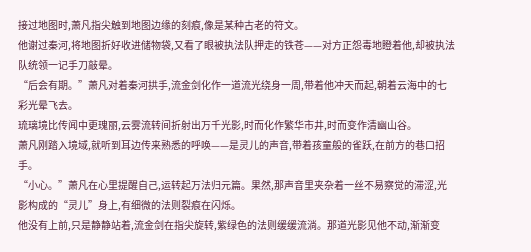接过地图时,萧凡指尖触到地图边缘的刻痕,像是某种古老的符文。
他谢过秦河,将地图折好收进储物袋,又看了眼被执法队押走的铁苍——对方正怨毒地瞪着他,却被执法队统领一记手刀敲晕。
“后会有期。”萧凡对着秦河拱手,流金剑化作一道流光绕身一周,带着他冲天而起,朝着云海中的七彩光晕飞去。
琉璃境比传闻中更瑰丽,云雾流转间折射出万千光影,时而化作繁华市井,时而变作清幽山谷。
萧凡刚踏入境域,就听到耳边传来熟悉的呼唤——是灵儿的声音,带着孩童般的雀跃,在前方的巷口招手。
“小心。”萧凡在心里提醒自己,运转起万法归元篇。果然,那声音里夹杂着一丝不易察觉的滞涩,光影构成的“灵儿”身上,有细微的法则裂痕在闪烁。
他没有上前,只是静静站着,流金剑在指尖旋转,紫绿色的法则缓缓流淌。那道光影见他不动,渐渐变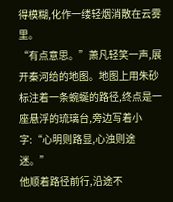得模糊,化作一缕轻烟消散在云雾里。
“有点意思。”萧凡轻笑一声,展开秦河给的地图。地图上用朱砂标注着一条蜿蜒的路径,终点是一座悬浮的琉璃台,旁边写着小字:“心明则路显,心浊则途迷。”
他顺着路径前行,沿途不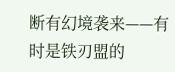断有幻境袭来——有时是铁刃盟的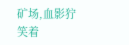矿场,血影狞笑着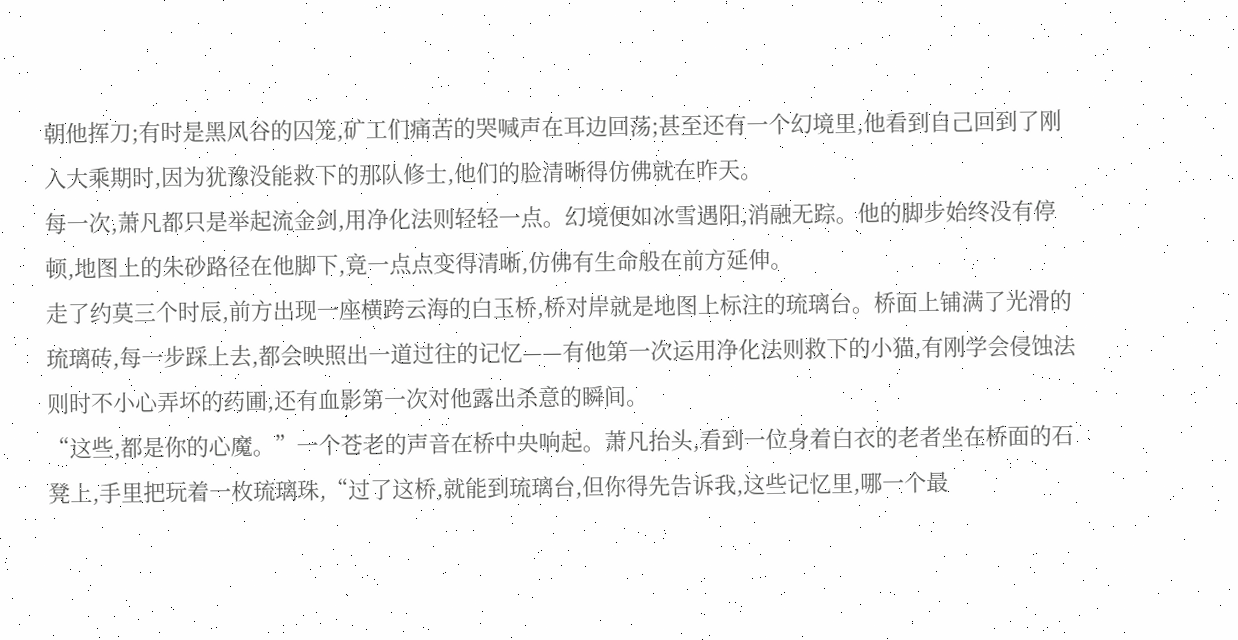朝他挥刀;有时是黑风谷的囚笼,矿工们痛苦的哭喊声在耳边回荡;甚至还有一个幻境里,他看到自己回到了刚入大乘期时,因为犹豫没能救下的那队修士,他们的脸清晰得仿佛就在昨天。
每一次,萧凡都只是举起流金剑,用净化法则轻轻一点。幻境便如冰雪遇阳,消融无踪。他的脚步始终没有停顿,地图上的朱砂路径在他脚下,竟一点点变得清晰,仿佛有生命般在前方延伸。
走了约莫三个时辰,前方出现一座横跨云海的白玉桥,桥对岸就是地图上标注的琉璃台。桥面上铺满了光滑的琉璃砖,每一步踩上去,都会映照出一道过往的记忆——有他第一次运用净化法则救下的小猫,有刚学会侵蚀法则时不小心弄坏的药圃,还有血影第一次对他露出杀意的瞬间。
“这些,都是你的心魔。”一个苍老的声音在桥中央响起。萧凡抬头,看到一位身着白衣的老者坐在桥面的石凳上,手里把玩着一枚琉璃珠,“过了这桥,就能到琉璃台,但你得先告诉我,这些记忆里,哪一个最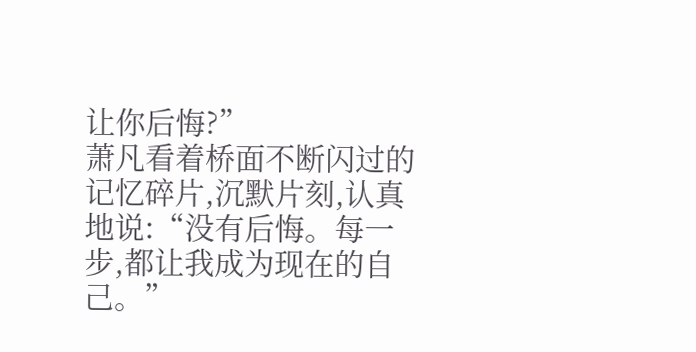让你后悔?”
萧凡看着桥面不断闪过的记忆碎片,沉默片刻,认真地说:“没有后悔。每一步,都让我成为现在的自己。”